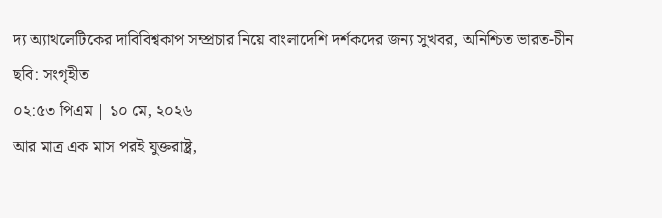দ্য অ্যাথলেটিকের দাবিবিশ্বকাপ সম্প্রচার নিয়ে বাংলাদেশি দর্শকদের জন্য সুখবর, অনিশ্চিত ভারত-চীন
ছবি: সংগৃহীত
০২:৫৩ পিএম | ১০ মে, ২০২৬
আর মাত্র এক মাস পরই যুক্তরাষ্ট্র,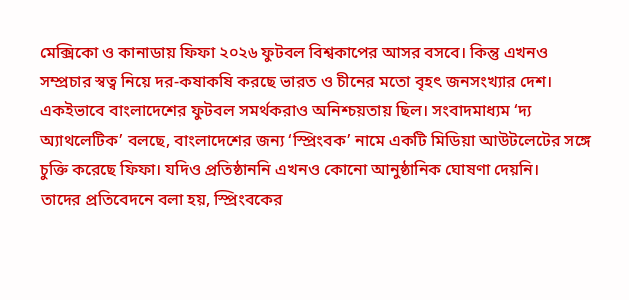মেক্সিকো ও কানাডায় ফিফা ২০২৬ ফুটবল বিশ্বকাপের আসর বসবে। কিন্তু এখনও সম্প্রচার স্বত্ব নিয়ে দর-কষাকষি করছে ভারত ও চীনের মতো বৃহৎ জনসংখ্যার দেশ। একইভাবে বাংলাদেশের ফুটবল সমর্থকরাও অনিশ্চয়তায় ছিল। সংবাদমাধ্যম ‘দ্য অ্যাথলেটিক’ বলছে, বাংলাদেশের জন্য ‘স্প্রিংবক’ নামে একটি মিডিয়া আউটলেটের সঙ্গে চুক্তি করেছে ফিফা। যদিও প্রতিষ্ঠাননি এখনও কোনো আনুষ্ঠানিক ঘোষণা দেয়নি।
তাদের প্রতিবেদনে বলা হয়, স্প্রিংবকের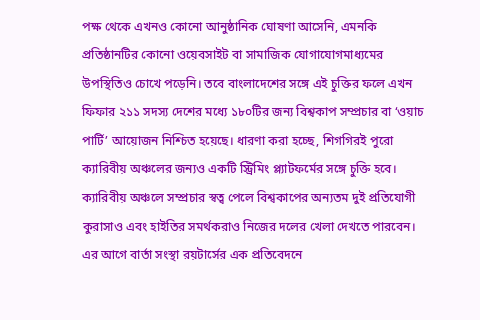পক্ষ থেকে এখনও কোনো আনুষ্ঠানিক ঘোষণা আসেনি, এমনকি প্রতিষ্ঠানটির কোনো ওয়েবসাইট বা সামাজিক যোগাযোগমাধ্যমের উপস্থিতিও চোখে পড়েনি। তবে বাংলাদেশের সঙ্গে এই চুক্তির ফলে এখন ফিফার ২১১ সদস্য দেশের মধ্যে ১৮০টির জন্য বিশ্বকাপ সম্প্রচার বা ‘ওয়াচ পার্টি’ আয়োজন নিশ্চিত হয়েছে। ধারণা করা হচ্ছে, শিগগিরই পুরো ক্যারিবীয় অঞ্চলের জন্যও একটি স্ট্রিমিং প্ল্যাটফর্মের সঙ্গে চুক্তি হবে। ক্যারিবীয় অঞ্চলে সম্প্রচার স্বত্ব পেলে বিশ্বকাপের অন্যতম দুই প্রতিযোগী কুরাসাও এবং হাইতির সমর্থকরাও নিজের দলের খেলা দেখতে পারবেন।
এর আগে বার্তা সংস্থা রয়টার্সের এক প্রতিবেদনে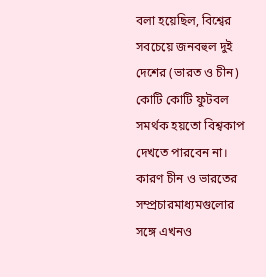বলা হয়েছিল, বিশ্বের সবচেয়ে জনবহুল দুই দেশের (ভারত ও চীন) কোটি কোটি ফুটবল সমর্থক হয়তো বিশ্বকাপ দেখতে পারবেন না। কারণ চীন ও ভারতের সম্প্রচারমাধ্যমগুলোর সঙ্গে এখনও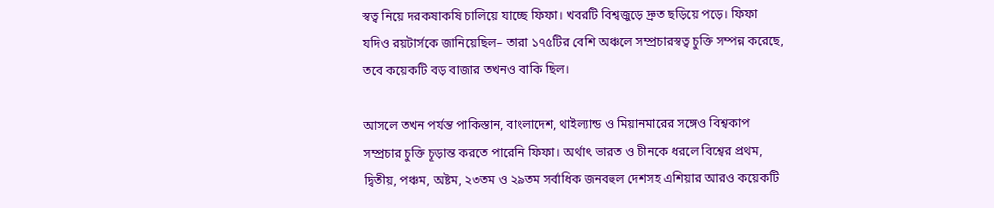স্বত্ব নিয়ে দরকষাকষি চালিয়ে যাচ্ছে ফিফা। খবরটি বিশ্বজুড়ে দ্রুত ছড়িয়ে পড়ে। ফিফা যদিও রয়টার্সকে জানিয়েছিল– তারা ১৭৫টির বেশি অঞ্চলে সম্প্রচারস্বত্ব চুক্তি সম্পন্ন করেছে, তবে কয়েকটি বড় বাজার তখনও বাকি ছিল।

আসলে তখন পর্যন্ত পাকিস্তান, বাংলাদেশ, থাইল্যান্ড ও মিয়ানমারের সঙ্গেও বিশ্বকাপ সম্প্রচার চুক্তি চূড়ান্ত করতে পারেনি ফিফা। অর্থাৎ ভারত ও চীনকে ধরলে বিশ্বের প্রথম, দ্বিতীয়, পঞ্চম, অষ্টম, ২৩তম ও ২৯তম সর্বাধিক জনবহুল দেশসহ এশিয়ার আরও কয়েকটি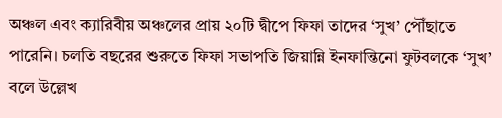অঞ্চল এবং ক্যারিবীয় অঞ্চলের প্রায় ২০টি দ্বীপে ফিফা তাদের ‘সুখ’ পৌঁছাতে পারেনি। চলতি বছরের শুরুতে ফিফা সভাপতি জিয়ান্নি ইনফান্তিনো ফুটবলকে ‘সুখ’ বলে উল্লেখ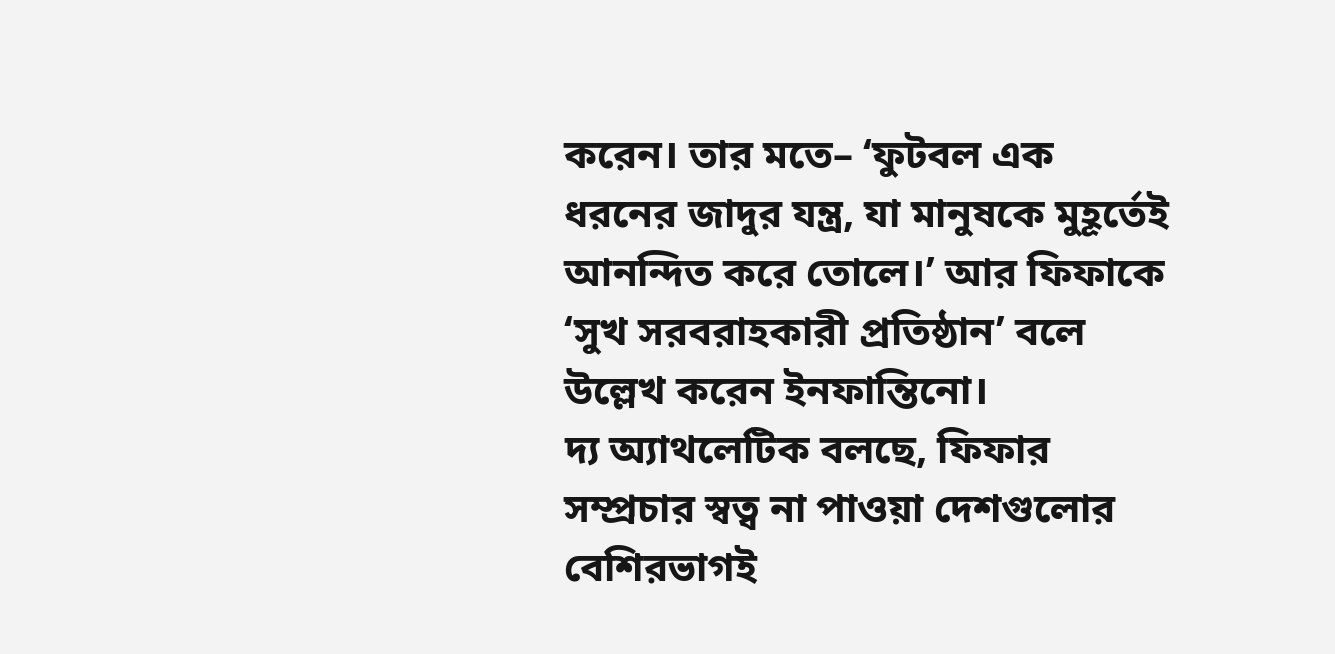করেন। তার মতে– ‘ফুটবল এক ধরনের জাদুর যন্ত্র, যা মানুষকে মুহূর্তেই আনন্দিত করে তোলে।’ আর ফিফাকে ‘সুখ সরবরাহকারী প্রতিষ্ঠান’ বলে উল্লেখ করেন ইনফান্তিনো।
দ্য অ্যাথলেটিক বলছে, ফিফার সম্প্রচার স্বত্ব না পাওয়া দেশগুলোর বেশিরভাগই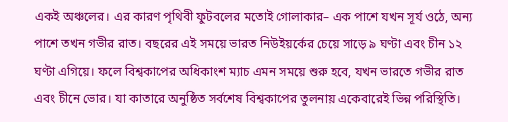একই অঞ্চলের। এর কারণ পৃথিবী ফুটবলের মতোই গোলাকার– এক পাশে যখন সূর্য ওঠে, অন্য পাশে তখন গভীর রাত। বছরের এই সময়ে ভারত নিউইয়র্কের চেয়ে সাড়ে ৯ ঘণ্টা এবং চীন ১২ ঘণ্টা এগিয়ে। ফলে বিশ্বকাপের অধিকাংশ ম্যাচ এমন সময়ে শুরু হবে, যখন ভারতে গভীর রাত এবং চীনে ভোর। যা কাতারে অনুষ্ঠিত সর্বশেষ বিশ্বকাপের তুলনায় একেবারেই ভিন্ন পরিস্থিতি।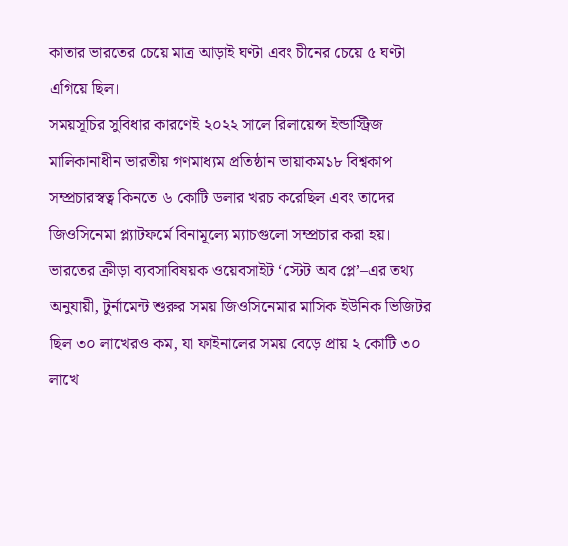কাতার ভারতের চেয়ে মাত্র আড়াই ঘণ্টা এবং চীনের চেয়ে ৫ ঘণ্টা এগিয়ে ছিল।
সময়সূচির সুবিধার কারণেই ২০২২ সালে রিলায়েন্স ইন্ডাস্ট্রিজ মালিকানাধীন ভারতীয় গণমাধ্যম প্রতিষ্ঠান ভায়াকম১৮ বিশ্বকাপ সম্প্রচারস্বত্ব কিনতে ৬ কোটি ডলার খরচ করেছিল এবং তাদের জিওসিনেমা প্ল্যাটফর্মে বিনামূল্যে ম্যাচগুলো সম্প্রচার করা হয়। ভারতের ক্রীড়া ব্যবসাবিষয়ক ওয়েবসাইট ‘স্টেট অব প্লে’–এর তথ্য অনুযায়ী, টুর্নামেন্ট শুরুর সময় জিওসিনেমার মাসিক ইউনিক ভিজিটর ছিল ৩০ লাখেরও কম, যা ফাইনালের সময় বেড়ে প্রায় ২ কোটি ৩০ লাখে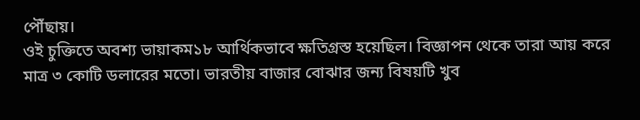পৌঁছায়।
ওই চুক্তিতে অবশ্য ভায়াকম১৮ আর্থিকভাবে ক্ষতিগ্রস্ত হয়েছিল। বিজ্ঞাপন থেকে তারা আয় করে মাত্র ৩ কোটি ডলারের মতো। ভারতীয় বাজার বোঝার জন্য বিষয়টি খুব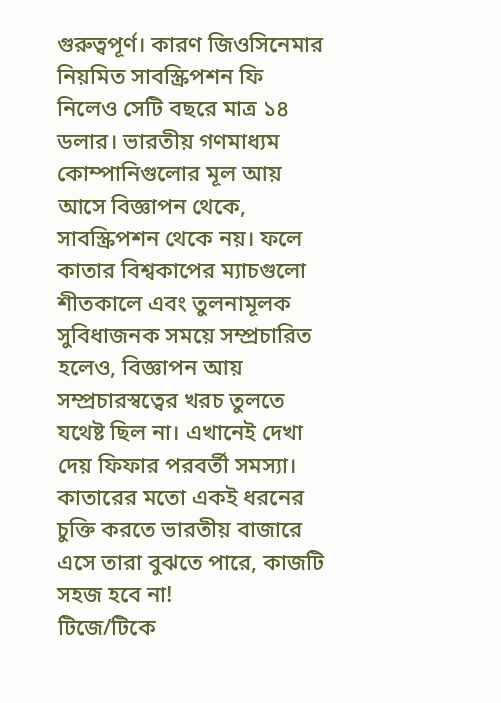গুরুত্বপূর্ণ। কারণ জিওসিনেমার নিয়মিত সাবস্ক্রিপশন ফি নিলেও সেটি বছরে মাত্র ১৪ ডলার। ভারতীয় গণমাধ্যম কোম্পানিগুলোর মূল আয় আসে বিজ্ঞাপন থেকে, সাবস্ক্রিপশন থেকে নয়। ফলে কাতার বিশ্বকাপের ম্যাচগুলো শীতকালে এবং তুলনামূলক সুবিধাজনক সময়ে সম্প্রচারিত হলেও, বিজ্ঞাপন আয় সম্প্রচারস্বত্বের খরচ তুলতে যথেষ্ট ছিল না। এখানেই দেখা দেয় ফিফার পরবর্তী সমস্যা। কাতারের মতো একই ধরনের চুক্তি করতে ভারতীয় বাজারে এসে তারা বুঝতে পারে, কাজটি সহজ হবে না!
টিজে/টিকে